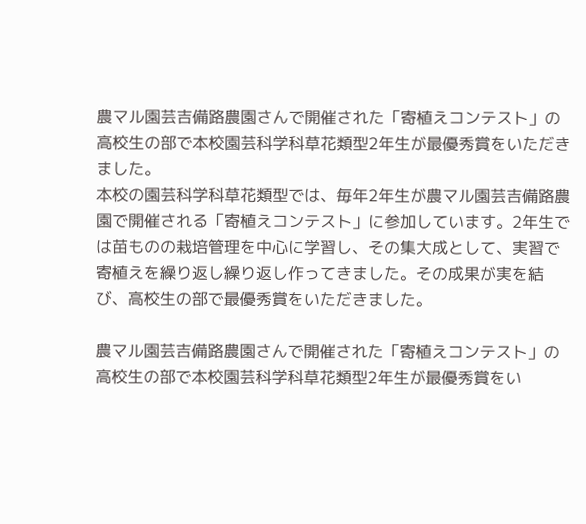農マル園芸吉備路農園さんで開催された「寄植えコンテスト」の高校生の部で本校園芸科学科草花類型2年生が最優秀賞をいただきました。
本校の園芸科学科草花類型では、毎年2年生が農マル園芸吉備路農園で開催される「寄植えコンテスト」に参加しています。2年生では苗ものの栽培管理を中心に学習し、その集大成として、実習で寄植えを繰り返し繰り返し作ってきました。その成果が実を結び、高校生の部で最優秀賞をいただきました。

農マル園芸吉備路農園さんで開催された「寄植えコンテスト」の高校生の部で本校園芸科学科草花類型2年生が最優秀賞をい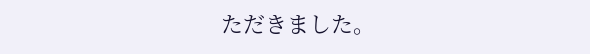ただきました。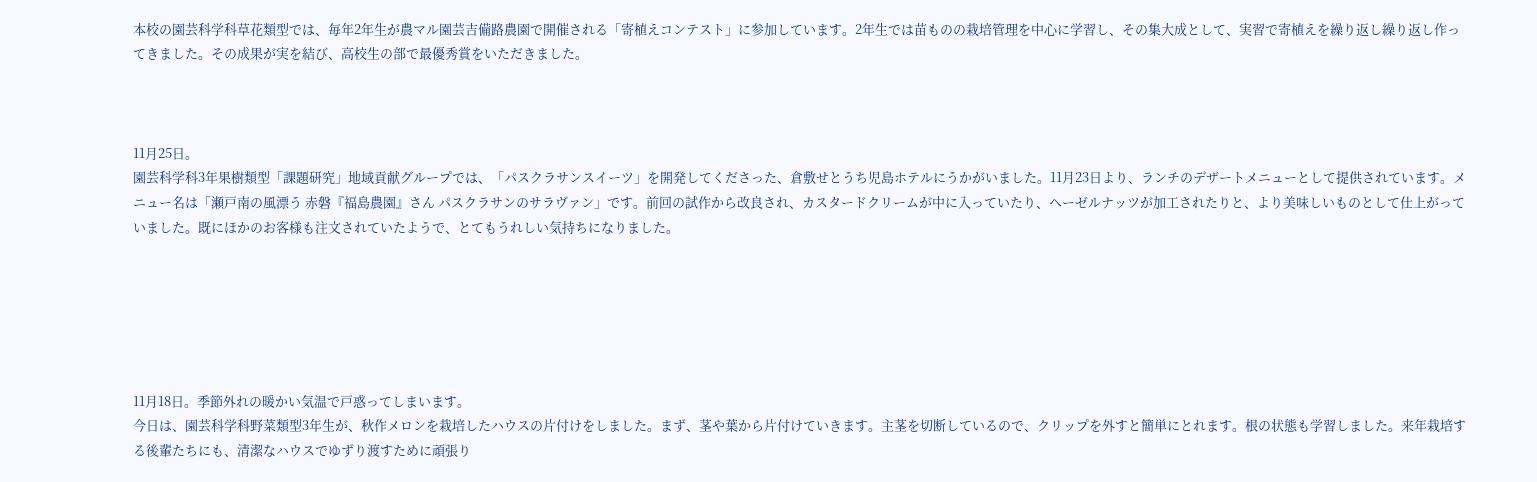本校の園芸科学科草花類型では、毎年2年生が農マル園芸吉備路農園で開催される「寄植えコンテスト」に参加しています。2年生では苗ものの栽培管理を中心に学習し、その集大成として、実習で寄植えを繰り返し繰り返し作ってきました。その成果が実を結び、高校生の部で最優秀賞をいただきました。



11月25日。
園芸科学科3年果樹類型「課題研究」地域貢献グループでは、「パスクラサンスイーツ」を開発してくださった、倉敷せとうち児島ホテルにうかがいました。11月23日より、ランチのデザートメニューとして提供されています。メニュー名は「瀬戸南の風漂う 赤磐『福島農園』さん パスクラサンのサラヴァン」です。前回の試作から改良され、カスタードクリームが中に入っていたり、ヘーゼルナッツが加工されたりと、より美味しいものとして仕上がっていました。既にほかのお客様も注文されていたようで、とてもうれしい気持ちになりました。






11月18日。季節外れの暖かい気温で戸惑ってしまいます。
今日は、園芸科学科野菜類型3年生が、秋作メロンを栽培したハウスの片付けをしました。まず、茎や葉から片付けていきます。主茎を切断しているので、クリップを外すと簡単にとれます。根の状態も学習しました。来年栽培する後輩たちにも、清潔なハウスでゆずり渡すために頑張り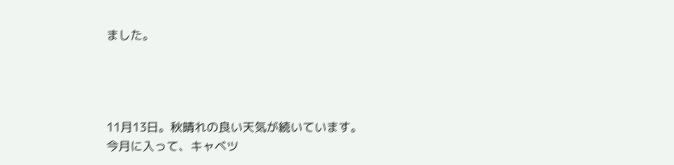ました。




11月13日。秋晴れの良い天気が続いています。
今月に入って、キャベツ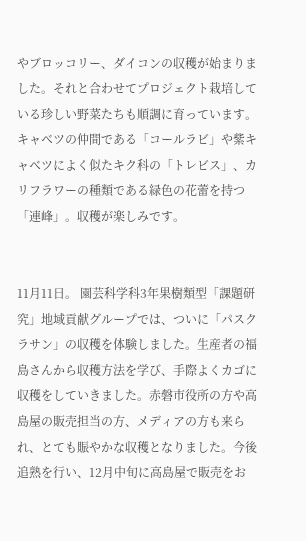やブロッコリー、ダイコンの収穫が始まりました。それと合わせてプロジェクト栽培している珍しい野菜たちも順調に育っています。キャベツの仲間である「コールラビ」や紫キャベツによく似たキク科の「トレビス」、カリフラワーの種類である緑色の花蕾を持つ「連峰」。収穫が楽しみです。


11月11日。 園芸科学科3年果樹類型「課題研究」地域貢献グループでは、ついに「パスクラサン」の収穫を体験しました。生産者の福島さんから収穫方法を学び、手際よくカゴに収穫をしていきました。赤磐市役所の方や高島屋の販売担当の方、メディアの方も来られ、とても賑やかな収穫となりました。今後追熟を行い、12月中旬に高島屋で販売をお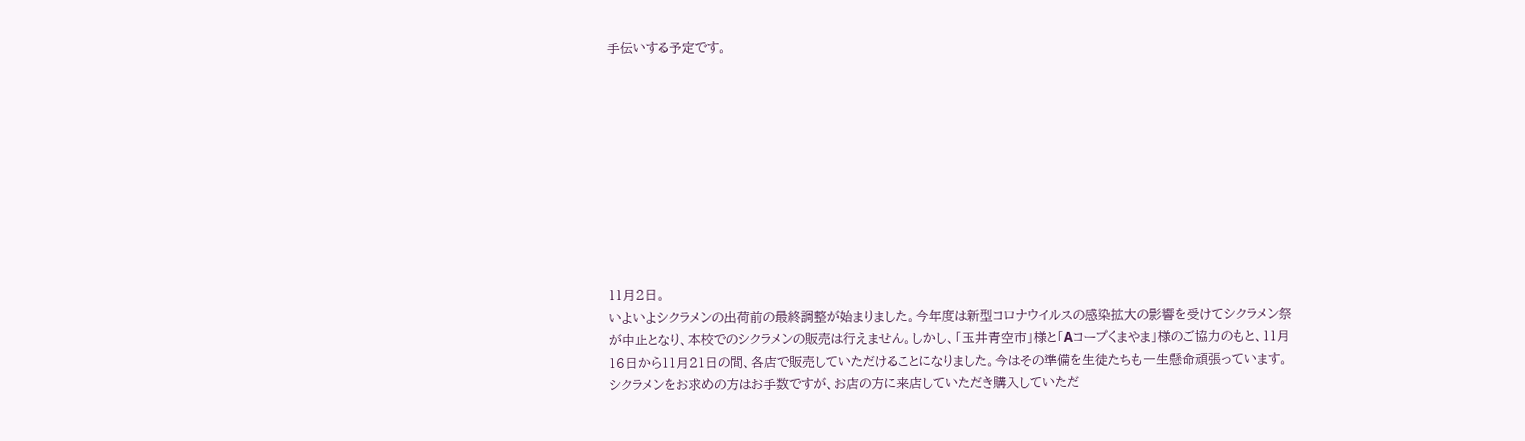手伝いする予定です。










11月2日。
いよいよシクラメンの出荷前の最終調整が始まりました。今年度は新型コロナウイルスの感染拡大の影響を受けてシクラメン祭が中止となり、本校でのシクラメンの販売は行えません。しかし、「玉井青空市」様と「Aコープくまやま」様のご協力のもと、11月16日から11月21日の間、各店で販売していただけることになりました。今はその準備を生徒たちも一生懸命頑張っています。
シクラメンをお求めの方はお手数ですが、お店の方に来店していただき購入していただ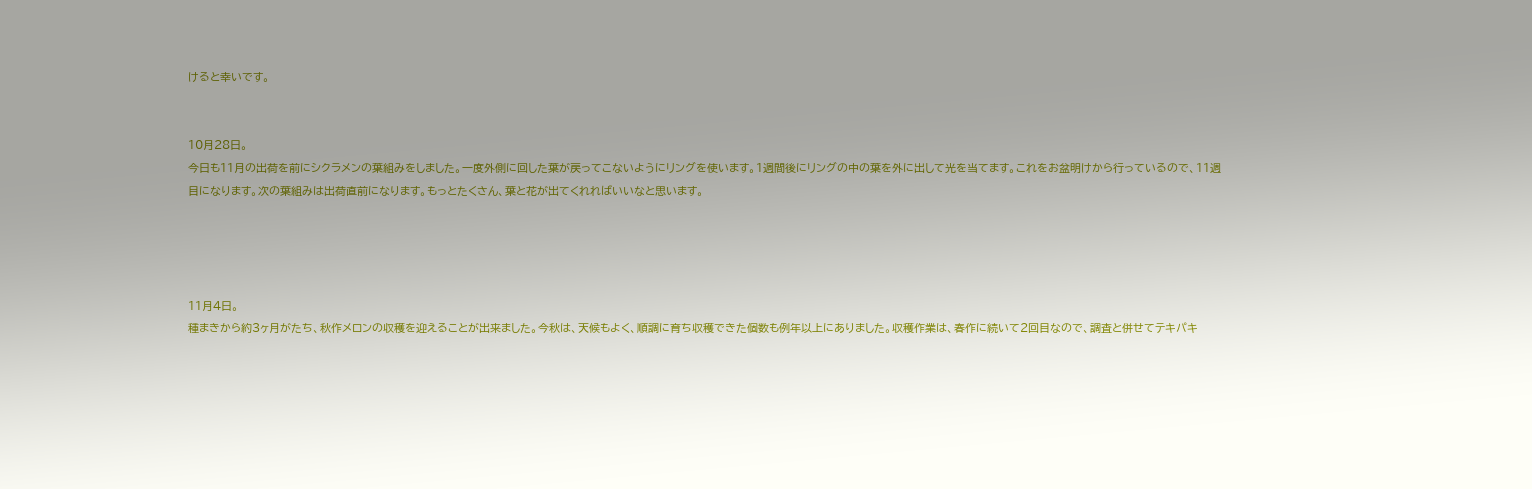けると幸いです。


10月28日。
今日も11月の出荷を前にシクラメンの葉組みをしました。一度外側に回した葉が戻ってこないようにリングを使います。1週間後にリングの中の葉を外に出して光を当てます。これをお盆明けから行っているので、11週目になります。次の葉組みは出荷直前になります。もっとたくさん、葉と花が出てくれればいいなと思います。




11月4日。
種まきから約3ヶ月がたち、秋作メロンの収穫を迎えることが出来ました。今秋は、天候もよく、順調に育ち収穫できた個数も例年以上にありました。収穫作業は、春作に続いて2回目なので、調査と併せてテキパキ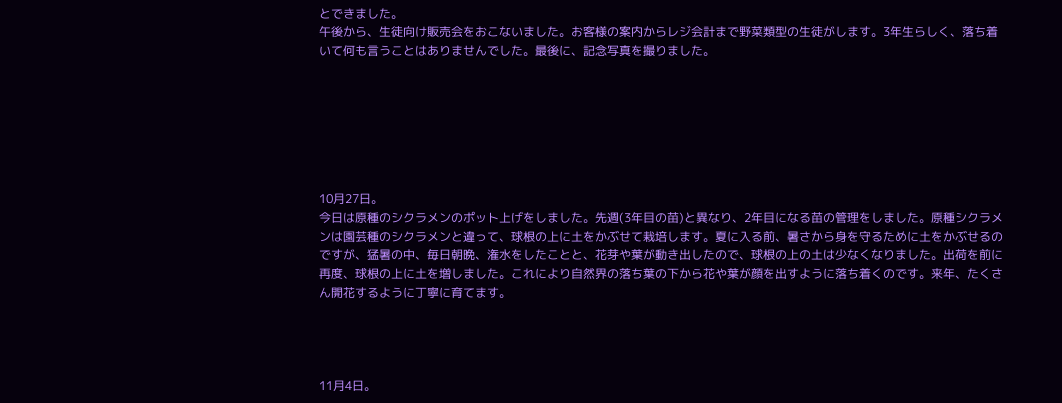とできました。
午後から、生徒向け販売会をおこないました。お客様の案内からレジ会計まで野菜類型の生徒がします。3年生らしく、落ち着いて何も言うことはありませんでした。最後に、記念写真を撮りました。







10月27日。
今日は原種のシクラメンのポット上げをしました。先週(3年目の苗)と異なり、2年目になる苗の管理をしました。原種シクラメンは園芸種のシクラメンと違って、球根の上に土をかぶせて栽培します。夏に入る前、暑さから身を守るために土をかぶせるのですが、猛暑の中、毎日朝晩、潅水をしたことと、花芽や葉が動き出したので、球根の上の土は少なくなりました。出荷を前に再度、球根の上に土を増しました。これにより自然界の落ち葉の下から花や葉が顔を出すように落ち着くのです。来年、たくさん開花するように丁寧に育てます。




11月4日。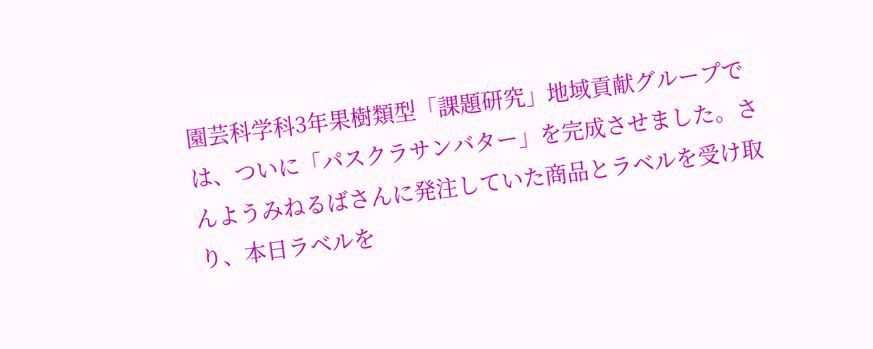園芸科学科3年果樹類型「課題研究」地域貢献グループでは、ついに「パスクラサンバター」を完成させました。さんようみねるばさんに発注していた商品とラベルを受け取り、本日ラベルを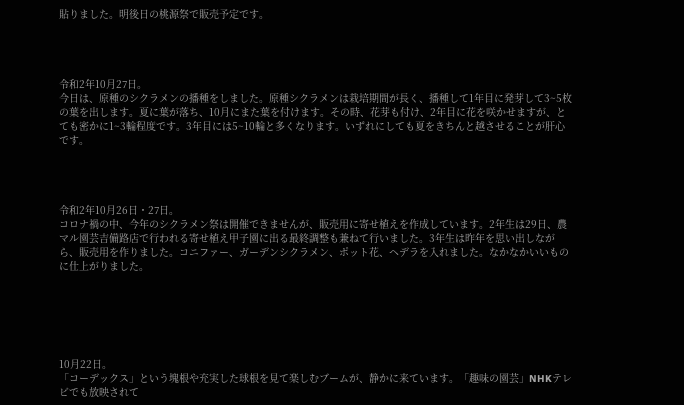貼りました。明後日の桃源祭で販売予定です。




令和2年10月27日。
今日は、原種のシクラメンの播種をしました。原種シクラメンは栽培期間が長く、播種して1年目に発芽して3~5枚の葉を出します。夏に葉が落ち、10月にまた葉を付けます。その時、花芽も付け、2年目に花を咲かせますが、とても密かに1~3輪程度です。3年目には5~10輪と多くなります。いずれにしても夏をきちんと越させることが肝心です。




令和2年10月26日・27日。
コロナ禍の中、今年のシクラメン祭は開催できませんが、販売用に寄せ植えを作成しています。2年生は29日、農マル園芸吉備路店で行われる寄せ植え甲子園に出る最終調整も兼ねて行いました。3年生は昨年を思い出しながら、販売用を作りました。コニファー、ガーデンシクラメン、ポット花、ヘデラを入れました。なかなかいいものに仕上がりました。






10月22日。
「コーデックス」という塊根や充実した球根を見て楽しむブームが、静かに来ています。「趣味の園芸」NHKテレビでも放映されて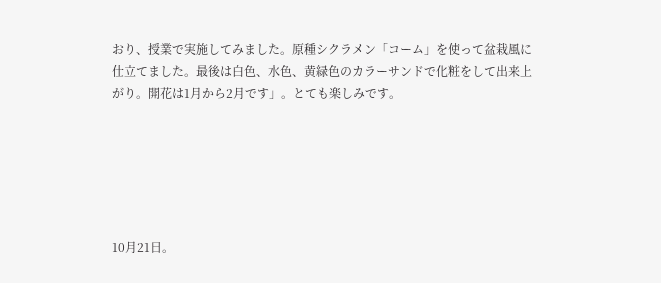おり、授業で実施してみました。原種シクラメン「コーム」を使って盆栽風に仕立てました。最後は白色、水色、黄緑色のカラーサンドで化粧をして出来上がり。開花は1月から2月です」。とても楽しみです。






10月21日。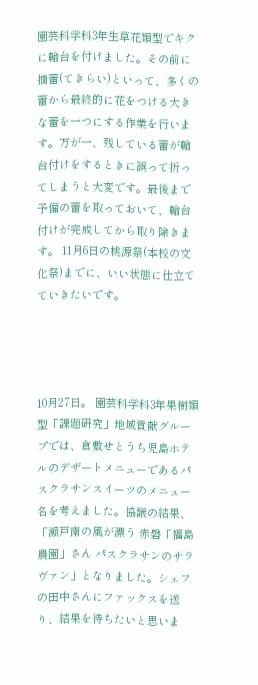園芸科学科3年生草花類型でキクに輪台を付けました。その前に摘蕾(てきらい)といって、多くの蕾から最終的に花をつける大きな蕾を一つにする作業を行います。万が一、残している蕾が輪台付けをするときに誤って折ってしまうと大変です。最後まで予備の蕾を取っておいて、輪台付けが完成してから取り除きます。 11月6日の桃源祭(本校の文化祭)までに、いい状態に仕立てていきたいです。




10月27日。 園芸科学科3年果樹類型「課題研究」地域貢献グループでは、倉敷せとうち児島ホテルのデザートメニューであるパスクラサンスイーツのメニュー名を考えました。協議の結果、「瀬戸南の風が漂う 赤磐「福島農園」さん パスクラサンのサラヴァン」となりました。シェフの田中さんにファックスを送り、結果を待ちたいと思いま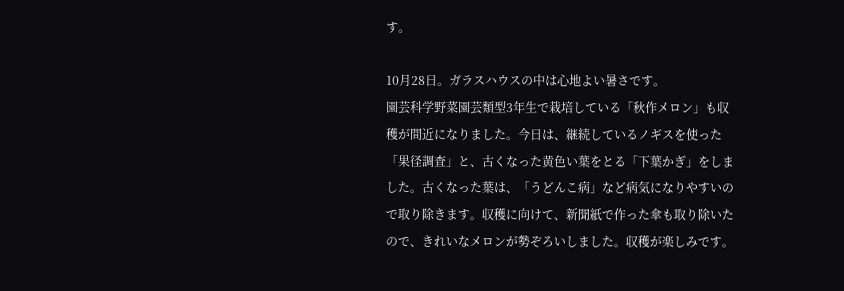す。

10月28日。ガラスハウスの中は心地よい暑さです。
園芸科学野菜園芸類型3年生で栽培している「秋作メロン」も収穫が間近になりました。今日は、継続しているノギスを使った「果径調査」と、古くなった黄色い葉をとる「下葉かぎ」をしました。古くなった葉は、「うどんこ病」など病気になりやすいので取り除きます。収穫に向けて、新聞紙で作った傘も取り除いたので、きれいなメロンが勢ぞろいしました。収穫が楽しみです。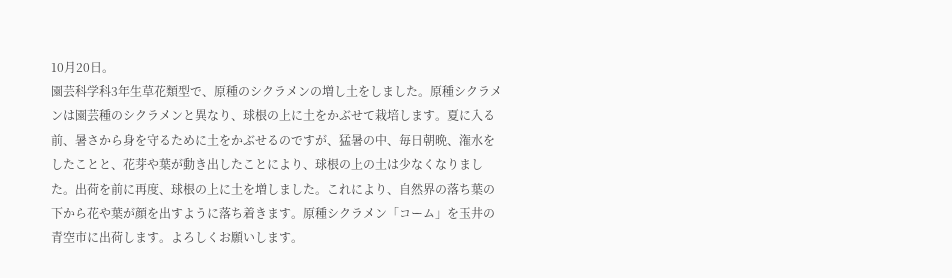10月20日。
園芸科学科3年生草花類型で、原種のシクラメンの増し土をしました。原種シクラメンは園芸種のシクラメンと異なり、球根の上に土をかぶせて栽培します。夏に入る前、暑さから身を守るために土をかぶせるのですが、猛暑の中、毎日朝晩、潅水をしたことと、花芽や葉が動き出したことにより、球根の上の土は少なくなりました。出荷を前に再度、球根の上に土を増しました。これにより、自然界の落ち葉の下から花や葉が顔を出すように落ち着きます。原種シクラメン「コーム」を玉井の青空市に出荷します。よろしくお願いします。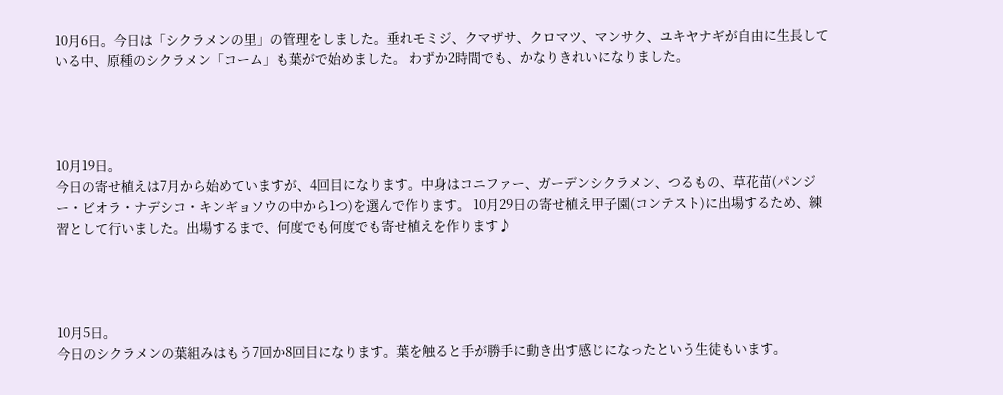10月6日。今日は「シクラメンの里」の管理をしました。垂れモミジ、クマザサ、クロマツ、マンサク、ユキヤナギが自由に生長している中、原種のシクラメン「コーム」も葉がで始めました。 わずか2時間でも、かなりきれいになりました。




10月19日。
今日の寄せ植えは7月から始めていますが、4回目になります。中身はコニファー、ガーデンシクラメン、つるもの、草花苗(パンジー・ビオラ・ナデシコ・キンギョソウの中から1つ)を選んで作ります。 10月29日の寄せ植え甲子園(コンテスト)に出場するため、練習として行いました。出場するまで、何度でも何度でも寄せ植えを作ります♪




10月5日。
今日のシクラメンの葉組みはもう7回か8回目になります。葉を触ると手が勝手に動き出す感じになったという生徒もいます。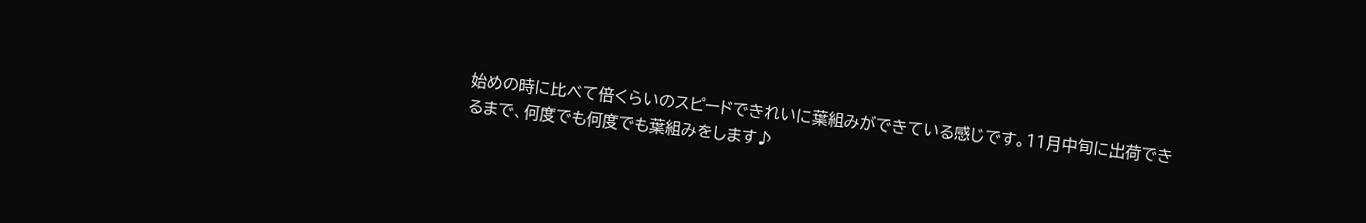始めの時に比べて倍くらいのスピードできれいに葉組みができている感じです。11月中旬に出荷できるまで、何度でも何度でも葉組みをします♪